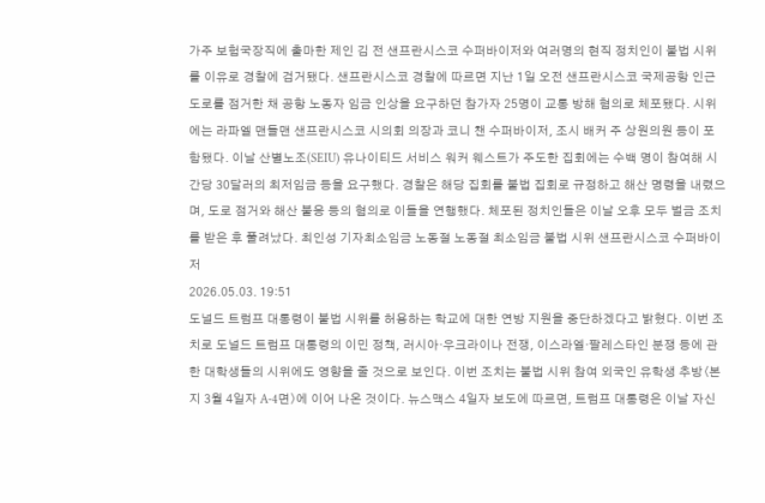가주 보험국장직에 출마한 제인 김 전 샌프란시스코 수퍼바이저와 여러명의 현직 정치인이 불법 시위를 이유로 경찰에 검거됐다. 샌프란시스코 경찰에 따르면 지난 1일 오전 샌프란시스코 국제공항 인근 도로를 점거한 채 공항 노동자 임금 인상을 요구하던 참가자 25명이 교통 방해 혐의로 체포됐다. 시위에는 라파엘 맨들맨 샌프란시스코 시의회 의장과 코니 챈 수퍼바이저, 조시 배커 주 상원의원 등이 포함됐다. 이날 산별노조(SEIU) 유나이티드 서비스 워커 웨스트가 주도한 집회에는 수백 명이 참여해 시간당 30달러의 최저임금 등을 요구했다. 경찰은 해당 집회를 불법 집회로 규정하고 해산 명령을 내렸으며, 도로 점거와 해산 불응 등의 혐의로 이들을 연행했다. 체포된 정치인들은 이날 오후 모두 벌금 조치를 받은 후 풀려났다. 최인성 기자최소임금 노동절 노동절 최소임금 불법 시위 샌프란시스코 수퍼바이저
2026.05.03. 19:51
도널드 트럼프 대통령이 불법 시위를 허용하는 학교에 대한 연방 지원을 중단하겠다고 밝혔다. 이번 조치로 도널드 트럼프 대통령의 이민 정책, 러시아·우크라이나 전쟁, 이스라엘·팔레스타인 분쟁 등에 관한 대학생들의 시위에도 영향을 줄 것으로 보인다. 이번 조치는 불법 시위 참여 외국인 유학생 추방〈본지 3월 4일자 A-4면〉에 이어 나온 것이다. 뉴스맥스 4일자 보도에 따르면, 트럼프 대통령은 이날 자신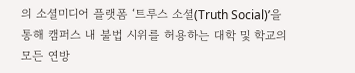의 소셜미디어 플랫폼 ‘트루스 소셜(Truth Social)’을 통해 캠퍼스 내 불법 시위를 허용하는 대학 및 학교의 모든 연방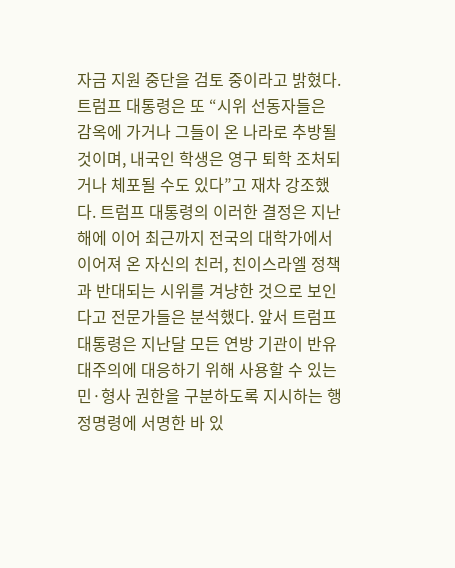자금 지원 중단을 검토 중이라고 밝혔다. 트럼프 대통령은 또 “시위 선동자들은 감옥에 가거나 그들이 온 나라로 추방될 것이며, 내국인 학생은 영구 퇴학 조처되거나 체포될 수도 있다”고 재차 강조했다. 트럼프 대통령의 이러한 결정은 지난해에 이어 최근까지 전국의 대학가에서 이어져 온 자신의 친러, 친이스라엘 정책과 반대되는 시위를 겨냥한 것으로 보인다고 전문가들은 분석했다. 앞서 트럼프 대통령은 지난달 모든 연방 기관이 반유대주의에 대응하기 위해 사용할 수 있는 민·형사 권한을 구분하도록 지시하는 행정명령에 서명한 바 있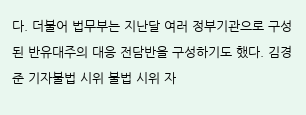다. 더불어 법무부는 지난달 여러 정부기관으로 구성된 반유대주의 대응 전담반을 구성하기도 했다. 김경준 기자불법 시위 불법 시위 자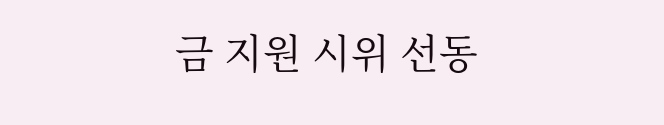금 지원 시위 선동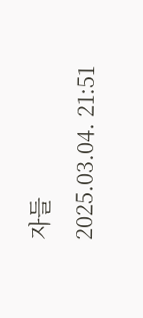자들
2025.03.04. 21:51